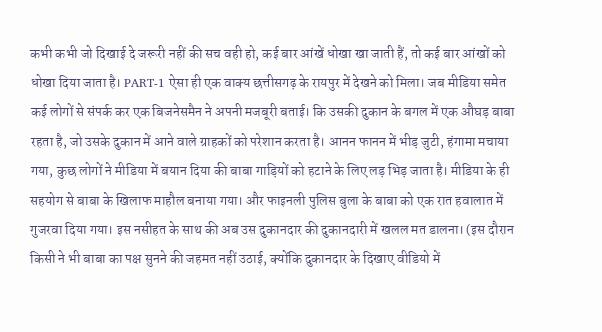कभी कभी जो दिखाई दे जरूरी नहीं की सच वही हो, कई बार आंखें धोखा खा जाती हैं, तो कई बार आंखों को धोखा दिया जाता है। PART-1 ऐसा ही एक वाक्य छत्तीसगढ़ के रायपुर में देखने को मिला। जब मीडिया समेत कई लोगों से संपर्क कर एक बिजनेसमैन ने अपनी मजबूरी बताई। कि उसकी दुकान के बगल में एक औघड़ बाबा रहता है, जो उसके दुकान में आने वाले ग्राहकों को परेशान करता है। आनन फानन में भीड़ जुटी, हंगामा मचाया गया, कुछ लोगों ने मीडिया में बयान दिया की बाबा गाड़ियों को हटाने के लिए लड़ भिड़ जाता है। मीडिया के ही सहयोग से बाबा के खिलाफ माहौल बनाया गया। और फाइनली पुलिस बुला के बाबा को एक रात हवालात में गुजरवा दिया गया। इस नसीहत के साथ की अब उस दुकानदार की दुकानदारी में खलल मत डालना। (इस दौरान किसी ने भी बाबा का पक्ष सुनने की जहमत नहीं उठाई, क्योंकि दुकानदार के दिखाए वीडियो में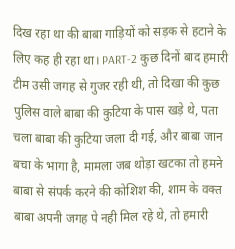दिख रहा था की बाबा गाड़ियों को सड़क से हटाने के लिए कह ही रहा था। PART-2 कुछ दिनों बाद हमारी टीम उसी जगह से गुजर रही थी, तो दिखा की कुछ पुलिस वाले बाबा की कुटिया के पास खड़े थे, पता चला बाबा की कुटिया जला दी गई, और बाबा जान बचा के भागा है, मामला जब थोड़ा खटका तो हमने बाबा से संपर्क करने की कोशिश की, शाम के वक्त बाबा अपनी जगह पे नही मिल रहे थे, तो हमारी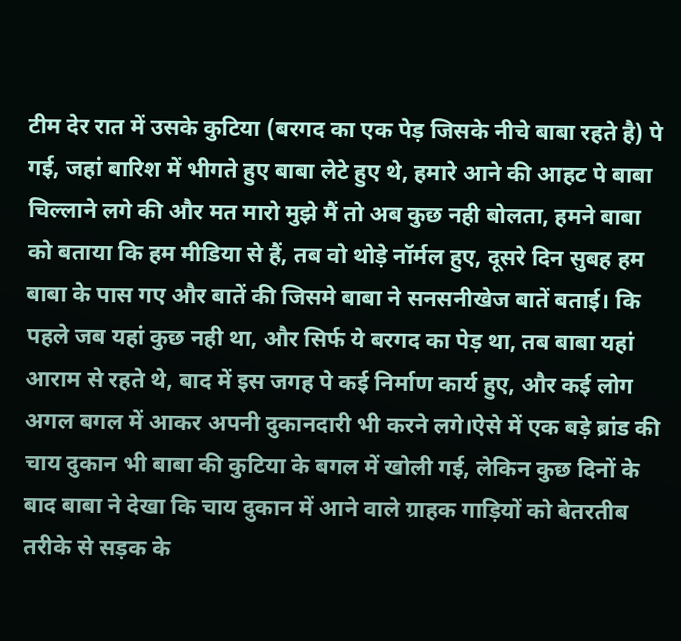टीम देर रात में उसके कुटिया (बरगद का एक पेड़ जिसके नीचे बाबा रहते है) पे गई, जहां बारिश में भीगते हुए बाबा लेटे हुए थे, हमारे आने की आहट पे बाबा चिल्लाने लगे की और मत मारो मुझे मैं तो अब कुछ नही बोलता, हमने बाबा को बताया कि हम मीडिया से हैं, तब वो थोड़े नॉर्मल हुए, दूसरे दिन सुबह हम बाबा के पास गए और बातें की जिसमे बाबा ने सनसनीखेज बातें बताई। कि पहले जब यहां कुछ नही था, और सिर्फ ये बरगद का पेड़ था, तब बाबा यहां आराम से रहते थे, बाद में इस जगह पे कई निर्माण कार्य हुए, और कई लोग अगल बगल में आकर अपनी दुकानदारी भी करने लगे।ऐसे में एक बड़े ब्रांड की चाय दुकान भी बाबा की कुटिया के बगल में खोली गई, लेकिन कुछ दिनों के बाद बाबा ने देखा कि चाय दुकान में आने वाले ग्राहक गाड़ियों को बेतरतीब तरीके से सड़क के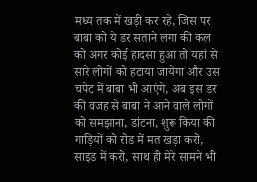मध्य तक में खड़ी कर रहे, जिस पर बाबा को ये डर सताने लगा की कल को अगर कोई हादसा हुआ तो यहां से सारे लोगों को हटाया जायेगा और उस चपेट में बाबा भी आएंगे, अब इस डर की वजह से बाबा ने आने वाले लोगों को समझाना, डांटना, शुरू किया की गाड़ियों को रोड में मत खड़ा करो, साइड में करो, साथ ही मेरे सामने भी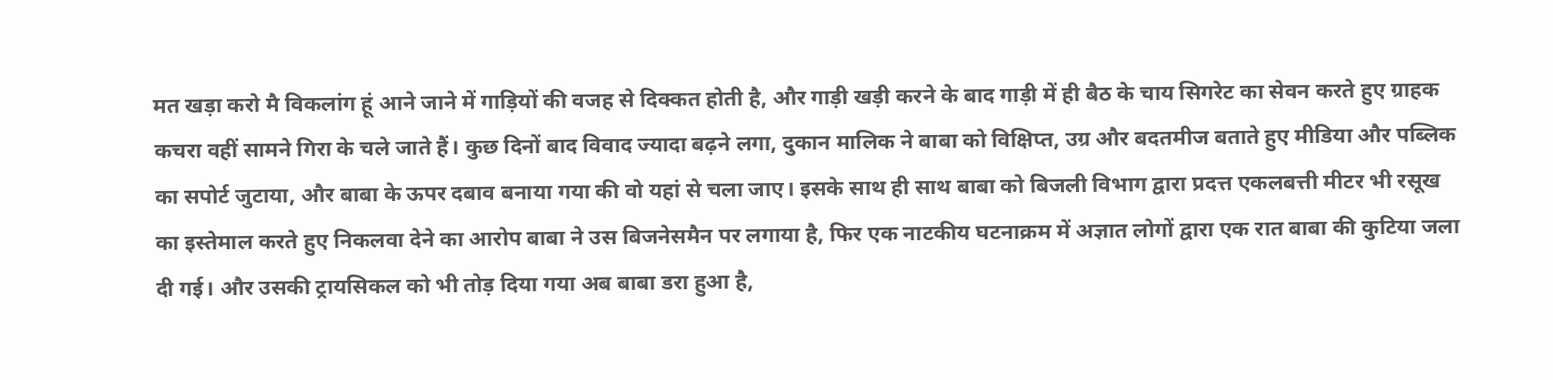मत खड़ा करो मै विकलांग हूं आने जाने में गाड़ियों की वजह से दिक्कत होती है, और गाड़ी खड़ी करने के बाद गाड़ी में ही बैठ के चाय सिगरेट का सेवन करते हुए ग्राहक कचरा वहीं सामने गिरा के चले जाते हैं। कुछ दिनों बाद विवाद ज्यादा बढ़ने लगा, दुकान मालिक ने बाबा को विक्षिप्त, उग्र और बदतमीज बताते हुए मीडिया और पब्लिक का सपोर्ट जुटाया, और बाबा के ऊपर दबाव बनाया गया की वो यहां से चला जाए। इसके साथ ही साथ बाबा को बिजली विभाग द्वारा प्रदत्त एकलबत्ती मीटर भी रसूख का इस्तेमाल करते हुए निकलवा देने का आरोप बाबा ने उस बिजनेसमैन पर लगाया है, फिर एक नाटकीय घटनाक्रम में अज्ञात लोगों द्वारा एक रात बाबा की कुटिया जला दी गई। और उसकी ट्रायसिकल को भी तोड़ दिया गया अब बाबा डरा हुआ है,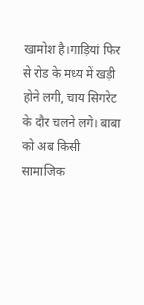खामोश है।गाड़ियां फिर से रोड के मध्य में खड़ी होने लगी, चाय सिगरेट के दौर चलने लगे। बाबा को अब किसी सामाजिक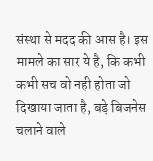संस्था से मदद की आस है। इस मामले का सार ये है, कि कभी कभी सच वो नही होता जो दिखाया जाता है, बड़े बिजनेस चलाने वाले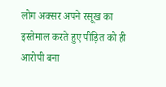लोग अक्सर अपने रसूख का इस्तेमाल करते हुए पीड़ित को ही आरोपी बना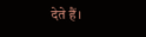देते हैं।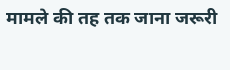मामले की तह तक जाना जरूरी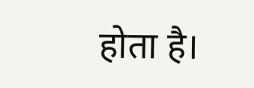होता है।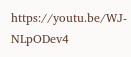https://youtu.be/WJ-NLpODev4